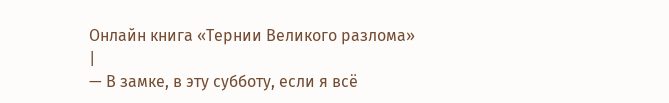Онлайн книга «Тернии Великого разлома»
|
— В замке, в эту субботу, если я всё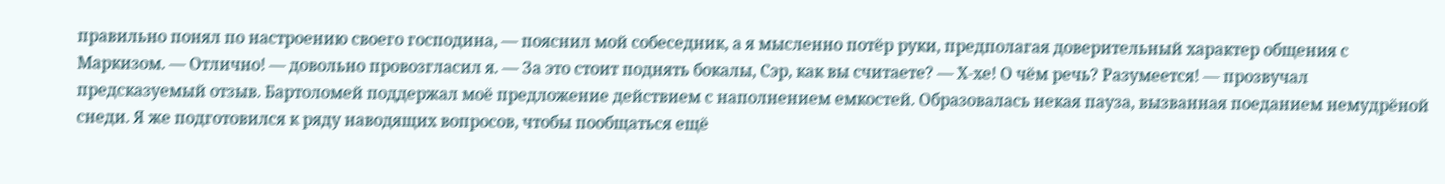правильно понял по настроению своего господина, — пояснил мой собеседник, а я мысленно потёр руки, предполагая доверительный характер общения с Маркизом. — Отлично! — довольно провозгласил я. — За это стоит поднять бокалы, Сэр, как вы считаете? — Х-хе! О чём речь? Разумеется! — прозвучал предсказуемый отзыв. Бартоломей поддержал моё предложение действием с наполнением емкостей. Образовалась некая пауза, вызванная поеданием немудрёной снеди. Я же подготовился к ряду наводящих вопросов, чтобы пообщаться ещё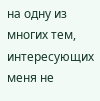на одну из многих тем, интересующих меня не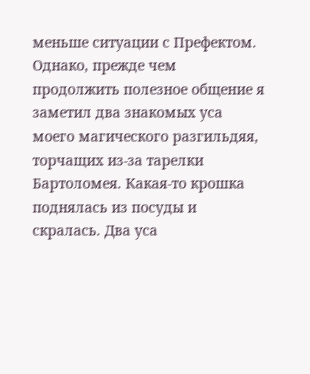меньше ситуации с Префектом. Однако, прежде чем продолжить полезное общение я заметил два знакомых уса моего магического разгильдяя, торчащих из-за тарелки Бартоломея. Какая-то крошка поднялась из посуды и скралась. Два уса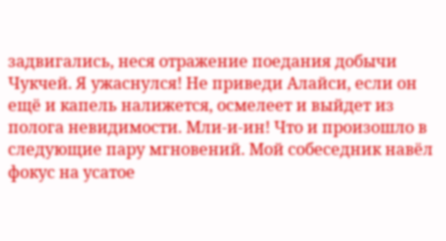задвигались, неся отражение поедания добычи Чукчей. Я ужаснулся! Не приведи Алайси, если он ещё и капель налижется, осмелеет и выйдет из полога невидимости. Мли-и-ин! Что и произошло в следующие пару мгновений. Мой собеседник навёл фокус на усатое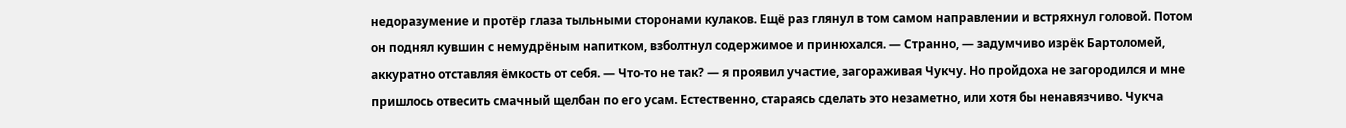недоразумение и протёр глаза тыльными сторонами кулаков. Ещё раз глянул в том самом направлении и встряхнул головой. Потом он поднял кувшин с немудрёным напитком, взболтнул содержимое и принюхался. — Странно, — задумчиво изрёк Бартоломей, аккуратно отставляя ёмкость от себя. — Что-то не так? — я проявил участие, загораживая Чукчу. Но пройдоха не загородился и мне пришлось отвесить смачный щелбан по его усам. Естественно, стараясь сделать это незаметно, или хотя бы ненавязчиво. Чукча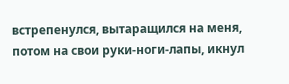встрепенулся, вытаращился на меня, потом на свои руки-ноги-лапы, икнул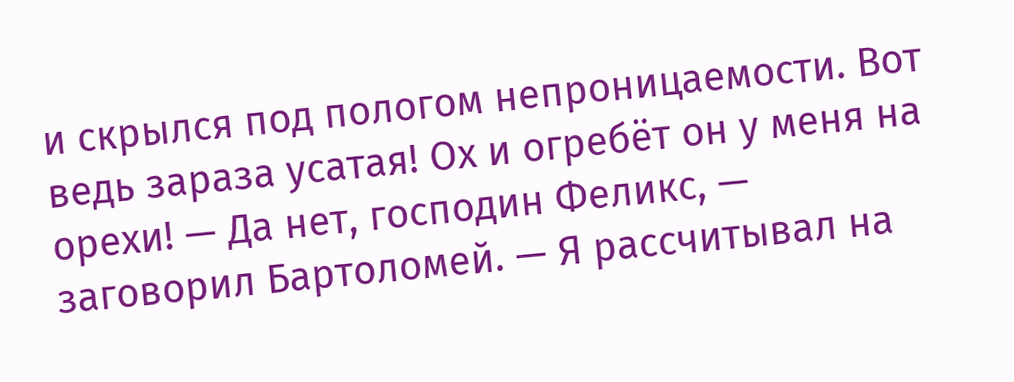и скрылся под пологом непроницаемости. Вот ведь зараза усатая! Ох и огребёт он у меня на орехи! — Да нет, господин Феликс, — заговорил Бартоломей. — Я рассчитывал на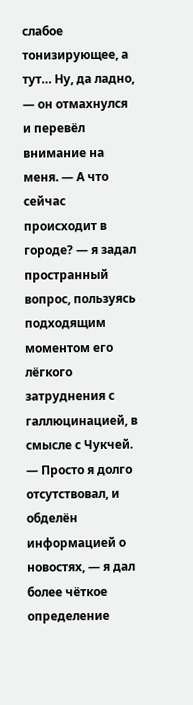слабое тонизирующее, а тут… Ну, да ладно, — он отмахнулся и перевёл внимание на меня. — А что сейчас происходит в городе? — я задал пространный вопрос, пользуясь подходящим моментом его лёгкого затруднения с галлюцинацией, в смысле с Чукчей. — Просто я долго отсутствовал, и обделён информацией о новостях, — я дал более чёткое определение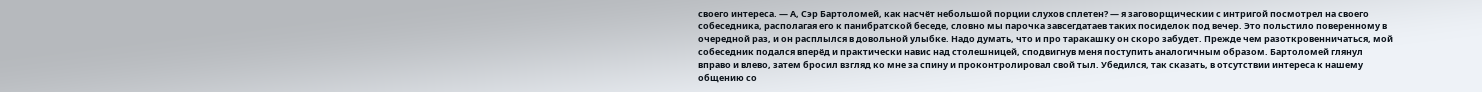своего интереса. — А, Сэр Бартоломей, как насчёт небольшой порции слухов сплетен? — я заговорщическии с интригой посмотрел на своего собеседника, располагая его к панибратской беседе, словно мы парочка завсегдатаев таких посиделок под вечер. Это польстило поверенному в очередной раз, и он расплылся в довольной улыбке. Надо думать, что и про таракашку он скоро забудет. Прежде чем разоткровенничаться, мой собеседник подался вперёд и практически навис над столешницей, сподвигнув меня поступить аналогичным образом. Бартоломей глянул вправо и влево, затем бросил взгляд ко мне за спину и проконтролировал свой тыл. Убедился, так сказать, в отсутствии интереса к нашему общению со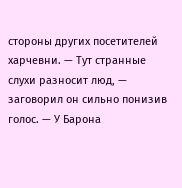стороны других посетителей харчевни. — Тут странные слухи разносит люд, — заговорил он сильно понизив голос. — У Барона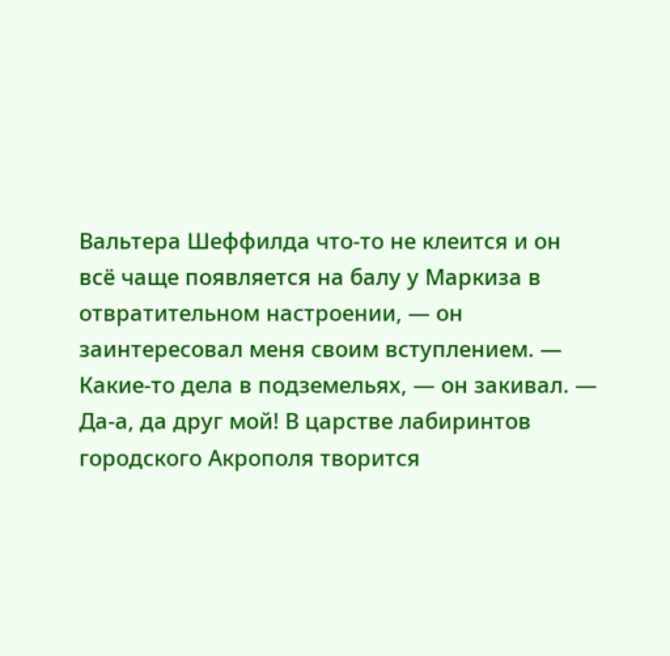Вальтера Шеффилда что-то не клеится и он всё чаще появляется на балу у Маркиза в отвратительном настроении, — он заинтересовал меня своим вступлением. — Какие-то дела в подземельях, — он закивал. — Да-а, да друг мой! В царстве лабиринтов городского Акрополя творится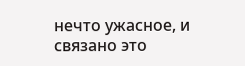нечто ужасное, и связано это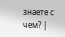знаете с чем? |